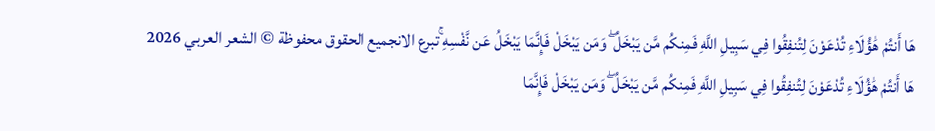هَا أَنتُمْ هَٰؤُلَاءِ تُدْعَوْنَ لِتُنفِقُوا فِي سَبِيلِ اللَّهِ فَمِنكُم مَّن يَبْخَلُ ۖ وَمَن يَبْخَلْ فَإِنَّمَا يَبْخَلُ عَن نَّفْسِهِ ۚتبرع الانجميع الحقوق محفوظة © الشعر العربي 2026
هَا أَنتُمْ هَٰؤُلَاءِ تُدْعَوْنَ لِتُنفِقُوا فِي سَبِيلِ اللَّهِ فَمِنكُم مَّن يَبْخَلُ ۖ وَمَن يَبْخَلْ فَإِنَّمَا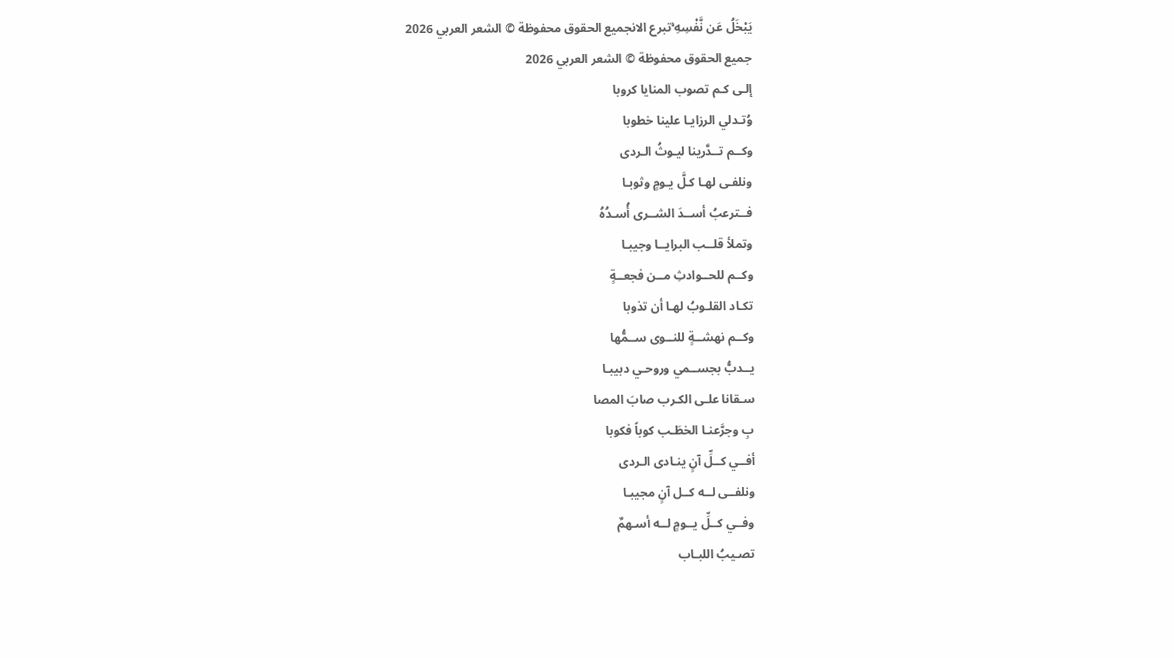يَبْخَلُ عَن نَّفْسِهِ ۚتبرع الانجميع الحقوق محفوظة © الشعر العربي 2026
جميع الحقوق محفوظة © الشعر العربي 2026
إلـى كـم تصوب المنايا كروبا
وُتـدلي الرزايـا علينا خطوبا
وكــم تــدَّرينا ليـوثُ الـردى
ونلفـى لهـا كـلَّ يـومٍ وثوبـا
فــترعبُ أســدَ الشــرى أُسـدُهُ
وتملأ قلــب البرايــا وجيبـا
وكــم للحــوادثِ مــن فجعــةٍ
تكـاد القلـوبُ لهـا أن تذوبا
وكــم نهشــةٍ للنــوى ســمُّها
يــدبُّ بجســمي وروحـي دبيبـا
سـقانا علـى الكـرب صابَ المصا
بِ وجرَّعنـا الخطَـب كوباً فكوبا
أفــي كــلِّ آنٍ ينـادى الـردى
ونلفــى لــه كــل آنٍ مجيبـا
وفــي كــلِّ يــومٍ لــه أسـهمٌ
تصـيبُ اللبـاب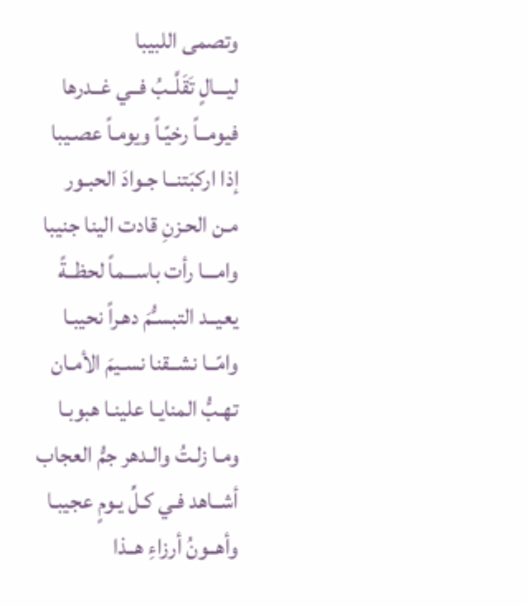وتصمى اللبيبا
ليـــالٍ تَقَلَّــبُ فــي غــدرها
فيومــاً رخيّـاً ويومـاً عصـيبا
إذا اركبَتنــا جـوادَ الحبـور
مـن الحـزنِ قادت الينا جنيبا
وامـــا رأت باســـماً لحظــةً
يعيــد التبسـُّمَ دهـراً نحيبـا
وامّــا نشــقنا نسـيمَ الأمـان
تهـبُّ المنايـا علينـا هبوبـا
ومـا زلـتُ والـدهر جمُّ العجاب
أشــاهد فـي كـلِّ يـومٍ عجيبـا
وأهــونُ أرزاءِ هــذا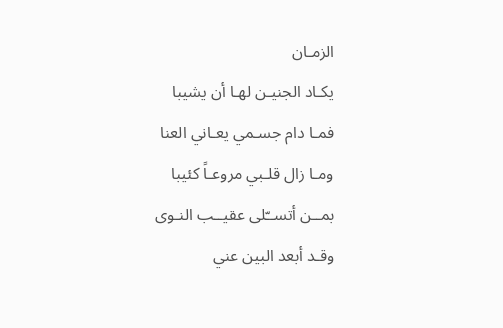الزمـان
يكـاد الجنيـن لهـا أن يشيبا
فمـا دام جسـمي يعـاني العنا
ومـا زال قلـبي مروعـاً كئيبا
بمــن أتســّلى عقيــب النـوى
وقـد أبعد البين عني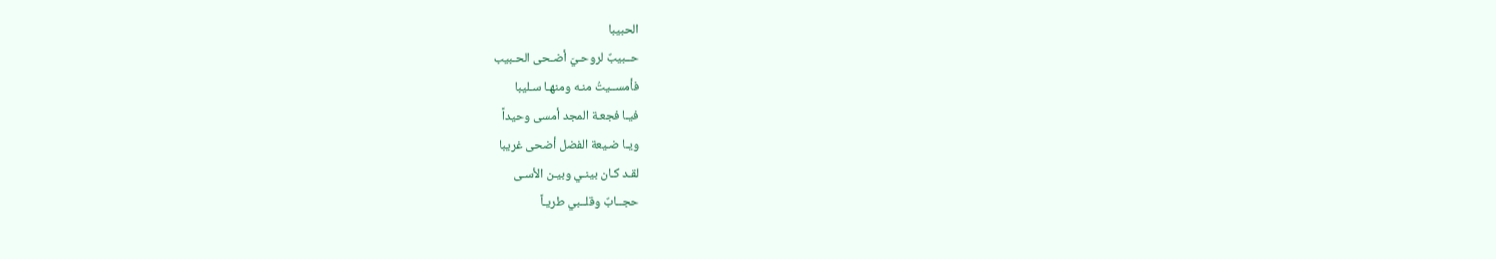الحبيبا
حــبيبٌ لروحـيَ أضـحى الحـبيب
فأمســيتُ منـه ومنهـا سـليبا
فيـا فجعـة المجد أمسى وحيداً
ويـا ضـيعة الفضل أضحى غريبا
لقـد كـان بينـي وبيـن الأسـى
حجــابٌ وقلــبي طريـاً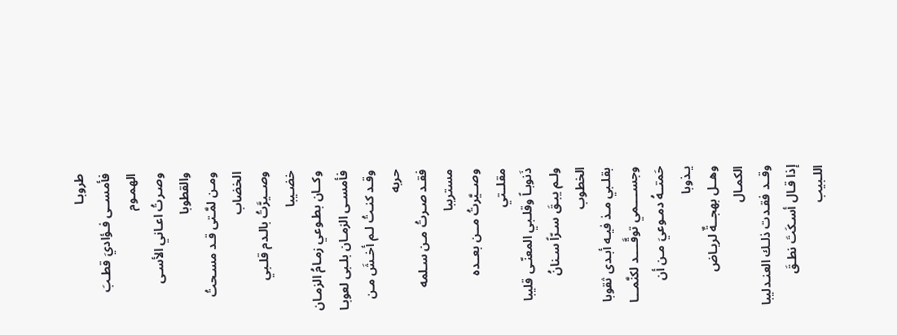طروبـا
فأمســى فـؤاديَ قطـبَ الهمـوم
وصـرتُ اعـاني الأسـى والقطوبا
ومـن لمَّـتى قـد مسـحتُ الخضاب
وصــيرَّتُ بالـدم قلـبي خضـيبا
وكــان بطـوعي زمـامُ الزمـان
فأمسـى الزمـان بلـبى لعوبـا
وقـد كنـتُ لـم أخـشَ مـن حربه
فقـد صـرتُ مـن سـلمه مستريبا
وصــيَّرتُ مــن بعــده مقلــتي
ذَنوبـاً وقلـبي المعنّـى قليبا
ولـم يبـقَ سـرّاً سـنانُ الخطوب
بقلـبي مـذ فيـه أبـدى ثقوبا
وجســــمي توقَّــــد لكنَّمـــا
حَمتــهُ دمـوعيَ مـن أن يـذوبا
وهــل بهجــةٌ لريـاض الكمـال
وقــد فقـدت ذلـك العنـدليبا
إذا قـال أسـكَتَ نطـقَ اللـبيب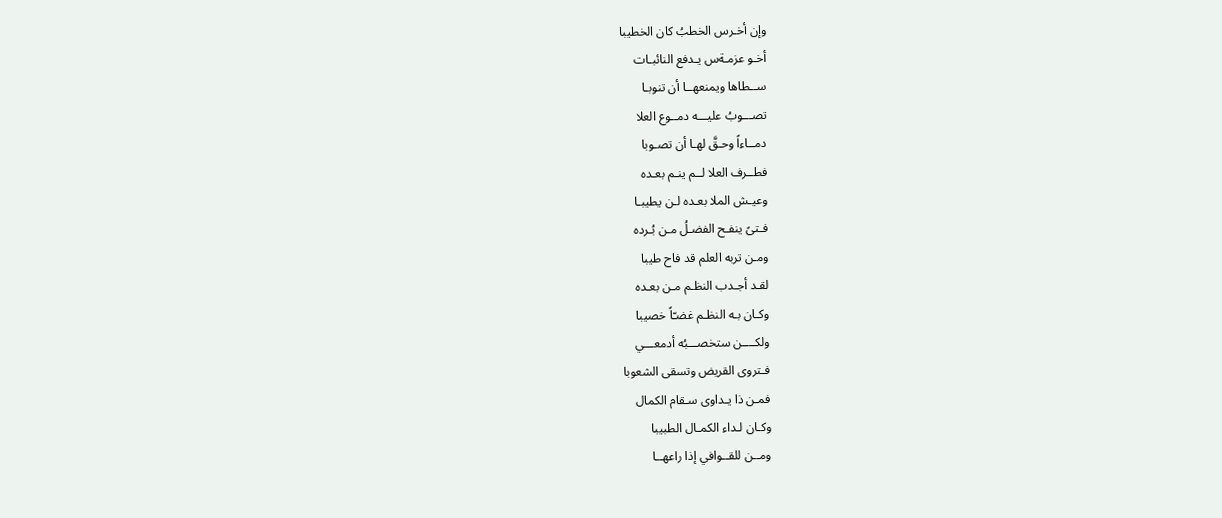وإن أخـرس الخطبُ كان الخطيبا
أخـو عزمـةس يـدفع النائبـات
ســطاها ويمنعهــا أن تنوبـا
تصـــوبُ عليـــه دمــوع العلا
دمــاءاً وحـقَّ لهـا أن تصـوبا
فطــرف العلا لــم ينـم بعـده
وعيـش الملا بعـده لـن يطيبـا
فـتىً ينفـح الفضـلُ مـن بُـرده
ومـن تربه العلم قد فاح طيبا
لقـد أجـدب النظـم مـن بعـده
وكـان بـه النظـم غضـّاً خصيبا
ولكــــن ستخصـــبُه أدمعـــي
فـتروى القريض وتسقى الشعوبا
فمـن ذا يـداوى سـقام الكمال
وكـان لـداء الكمـال الطبيبا
ومــن للقــوافي إذا راعهــا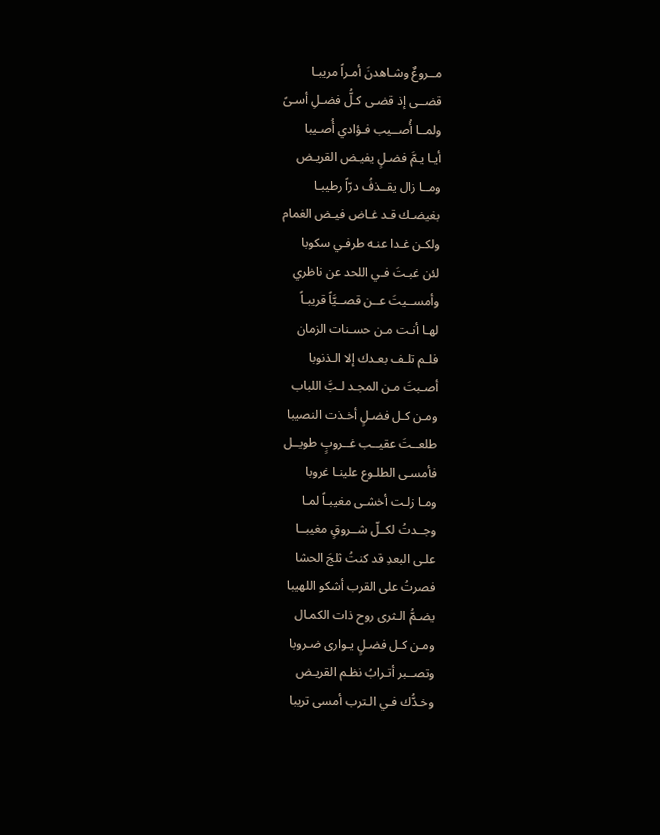مــروعٌ وشـاهدنَ أمـراً مريبـا
قضــى إذ قضـى كـلُّ فضـلِ أسـىً
ولمــا أُصــيب فـؤادي أُصـيبا
أيـا يـمَّ فضـلٍ يفيـض القريـض
ومــا زال يقــذفُ درّاً رطيبـا
بغيضـك قـد غـاض فيـض الغمام
ولكـن غـدا عنـه طرفـي سكوبا
لئن غبـتَ فـي اللحد عن ناظري
وأمســيتَ عــن قصــيَّاً قريبـاً
لهـا أنـت مـن حسـنات الزمان
فلـم تلـف بعـدك إلا الـذنوبا
أصـبتَ مـن المجـد لـبَّ اللباب
ومـن كـل فضـلٍ أخـذت النصيبا
طلعــتَ عقيــب غــروبٍ طويــل
فأمسـى الطلـوع علينـا غروبا
ومـا زلـت أخشـى مغيبـاً لمـا
وجــدتُ لكــلّ شــروقٍ مغيبــا
علـى البعدِ قد كنتُ ثلجَ الحشا
فصرتُ على القرب أشكو اللهيبا
يضـمُّ الـثرى روح ذات الكمـال
ومـن كـل فضـلٍ يـوارى ضـروبا
وتصــبر أتـرابُ نظـم القريـض
وخـدُّك فـي الـترب أمسى تريبا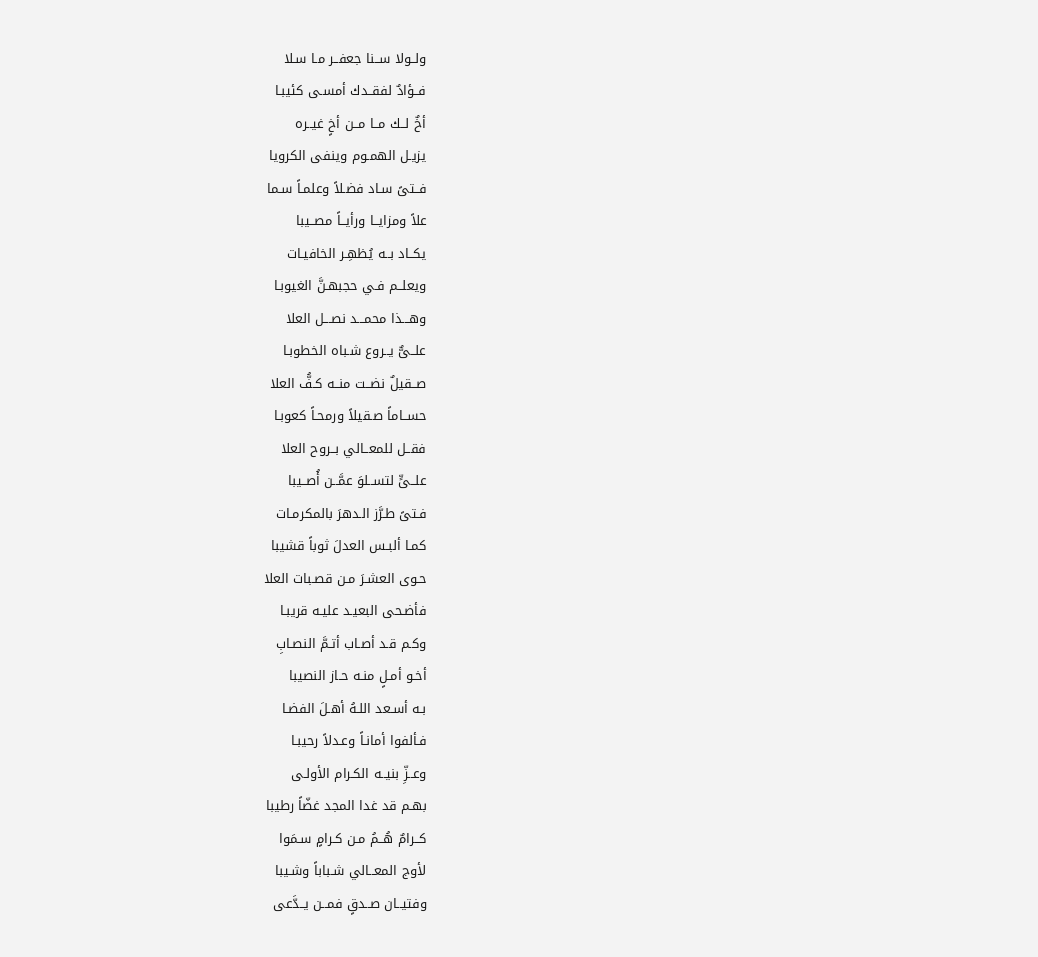ولــولا ســنا جعفــر مـا سـلا
فــؤادٌ لفقــدك أمسـى كئيبـا
أخٌ لــك مــا مــن أخٍ غيــره
يزيـل الهمـوم وينفى الكرويا
فــتىً سـاد فضـلاً وعلمـاً سـما
علاً ومزايــا ورأيــاً مصــيبا
يكــاد بــه يُظهِـر الخافيـات
ويعلــم فـي حجبهـنَّ الغيوبـا
وهـــذا محمـــد نصـــل العلا
علــىٌّ يــروع شـباه الخطوبـا
صــقيلٌ نضــت منــه كـفُّ العلا
حســاماً صـقيلاً ورمحـاً كعوبـا
فقــل للمعــالي بــروح العلا
علــىٍّ لتســلوَ عمَّــن أُصــيبا
فـتىً طـرَّز الـدهرَ بالمكرمـات
كمـا ألبـس العدلَ ثوباً قشيبا
حـوى العشـرَ مـن قصـبات العلا
فأضـحى البعيـد عليـه قريبـا
وكـم قـد أصـاب أتـمَّ النصـابِ
أخـو أمـلٍ منـه حـاز النصيبا
بـه أسـعد اللـهُ أهـلَ الفضـا
فـألفوا أمانـاً وعـدلاً رحيبـا
وعــزِّ بنيــه الكـرام الأولـى
بهـم قد غدا المجد غضّاً رطيبا
كــرامٌ هُــمُ مـن كـرامٍ سـمَوا
لأوج المعــالي شـباباً وشـيبا
وفتيــان صــدقٍ فمــن يــدَّعى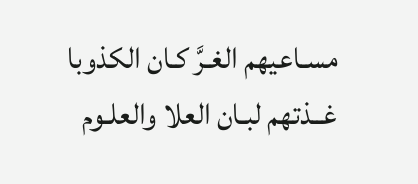مسـاعيهم الغـرَّ كـان الكذوبا
غــذتهم لبـان العلا والعلـوم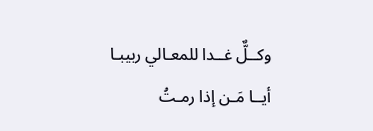وكــلٌّ غــدا للمعـالي ربيبـا
أيــا مَـن إذا رمـتُ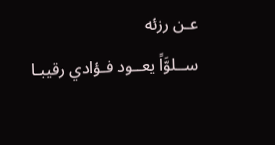عـن رزئه
ســلوَّاً يعــود فـؤادي رقيبـا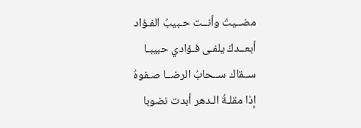مضــيتَ وأنــت حـبيبُ الفـؤاد
أبعــدكَ يلفـى فـؤادي حبيبـا
ســقاك ســحابُ الرضــا صـفوهُ
إذا مقلـةُ الـدهر أبدت نضوبا